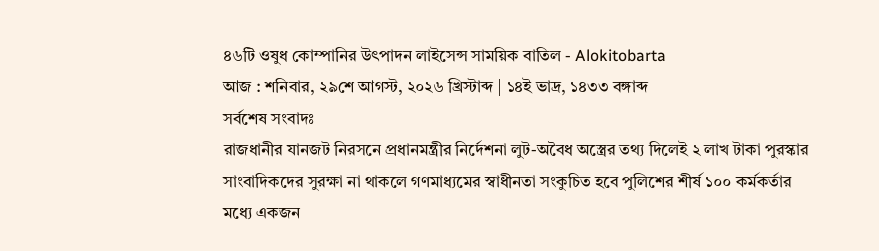৪৬টি ওষুধ কোম্পানির উৎপাদন লাইসেন্স সাময়িক বাতিল - Alokitobarta
আজ : শনিবার, ২৯শে আগস্ট, ২০২৬ খ্রিস্টাব্দ | ১৪ই ভাদ্র, ১৪৩৩ বঙ্গাব্দ
সর্বশেষ সংবাদঃ
রাজধানীর যানজট নিরসনে প্রধানমন্ত্রীর নির্দেশনা লুট-অবৈধ অস্ত্রের তথ্য দিলেই ২ লাখ টাকা পুরস্কার সাংবাদিকদের সুরক্ষা না থাকলে গণমাধ্যমের স্বাধীনতা সংকুচিত হবে পুলিশের শীর্ষ ১০০ কর্মকর্তার মধ্যে একজন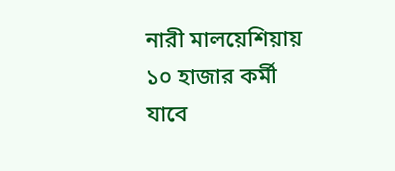নারী মালয়েশিয়ায় ১০ হাজার কর্মী যাবে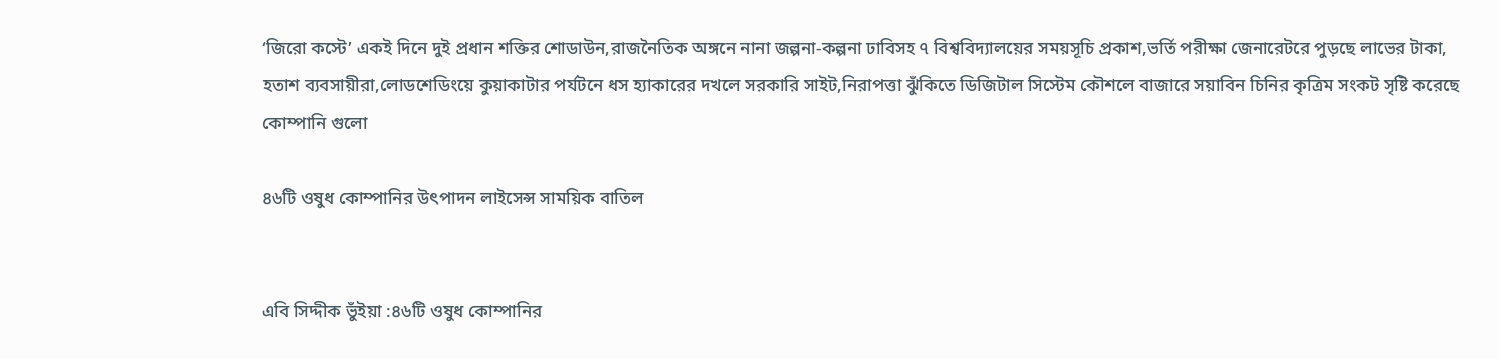‘জিরো কস্টে’ একই দিনে দুই প্রধান শক্তির শোডাউন,রাজনৈতিক অঙ্গনে নানা জল্পনা-কল্পনা ঢাবিসহ ৭ বিশ্ববিদ্যালয়ের সময়সূচি প্রকাশ,ভর্তি পরীক্ষা জেনারেটরে পুড়ছে লাভের টাকা, হতাশ ব্যবসায়ীরা,লোডশেডিংয়ে কুয়াকাটার পর্যটনে ধস হ্যাকারের দখলে সরকারি সাইট,নিরাপত্তা ঝুঁকিতে ডিজিটাল সিস্টেম কৌশলে বাজারে সয়াবিন চিনির কৃত্রিম সংকট সৃষ্টি করেছে কোম্পানি গুলো

৪৬টি ওষুধ কোম্পানির উৎপাদন লাইসেন্স সাময়িক বাতিল


এবি সিদ্দীক ভুঁইয়া :৪৬টি ওষুধ কোম্পানির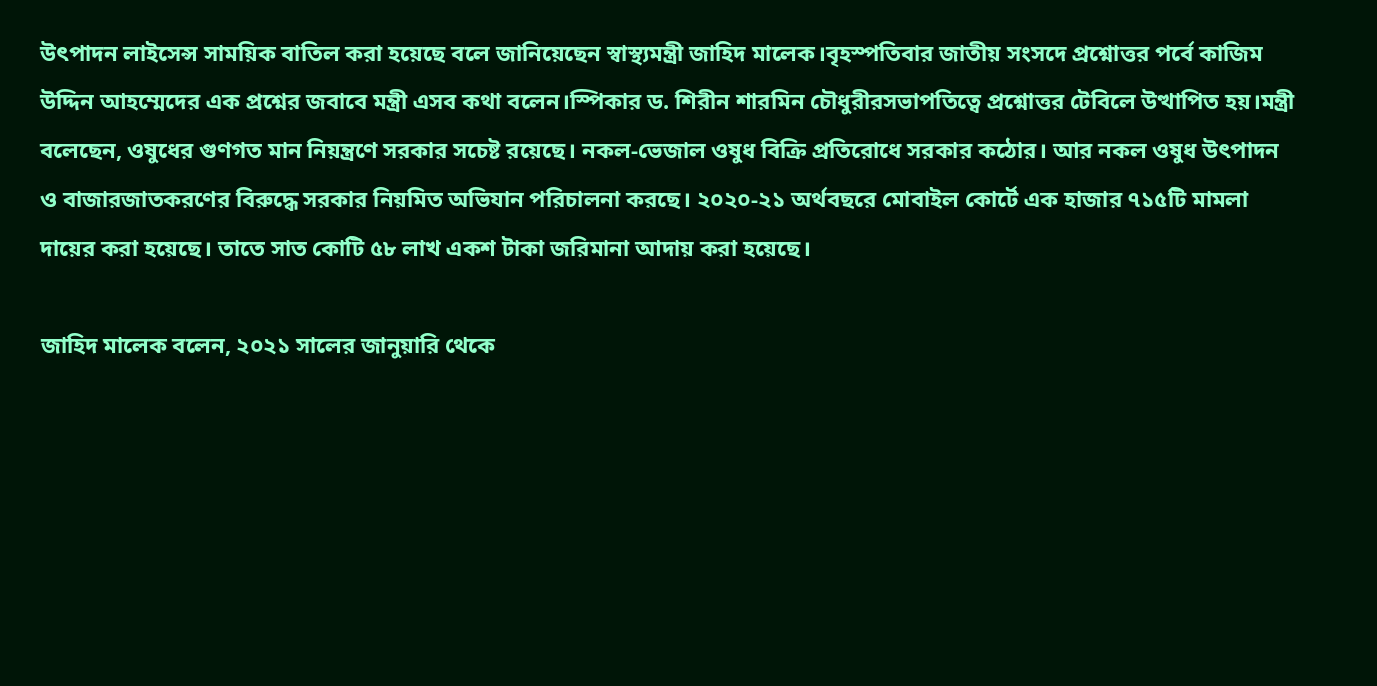উৎপাদন লাইসেন্স সাময়িক বাতিল করা হয়েছে বলে জানিয়েছেন স্বাস্থ্যমন্ত্রী জাহিদ মালেক।বৃহস্পতিবার জাতীয় সংসদে প্রশ্নোত্তর পর্বে কাজিম উদ্দিন আহম্মেদের এক প্রশ্নের জবাবে মন্ত্রী এসব কথা বলেন।স্পিকার ড. শিরীন শারমিন চৌধুরীরসভাপতিত্বে প্রশ্নোত্তর টেবিলে উত্থাপিত হয়।মন্ত্রী বলেছেন, ওষুধের গুণগত মান নিয়ন্ত্রণে সরকার সচেষ্ট রয়েছে। নকল-ভেজাল ওষুধ বিক্রি প্রতিরোধে সরকার কঠোর। আর নকল ওষুধ উৎপাদন ও বাজারজাতকরণের বিরুদ্ধে সরকার নিয়মিত অভিযান পরিচালনা করছে। ২০২০-২১ অর্থবছরে মোবাইল কোর্টে এক হাজার ৭১৫টি মামলা দায়ের করা হয়েছে। তাতে সাত কোটি ৫৮ লাখ একশ টাকা জরিমানা আদায় করা হয়েছে।

জাহিদ মালেক বলেন, ২০২১ সালের জানুয়ারি থেকে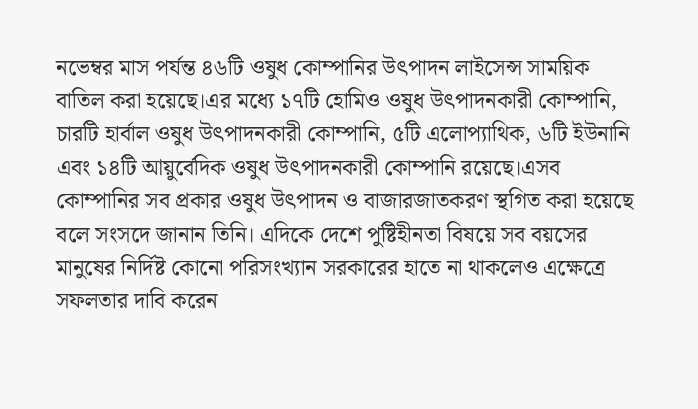নভেম্বর মাস পর্যন্ত ৪৬টি ওষুধ কোম্পানির উৎপাদন লাইসেন্স সাময়িক বাতিল করা হয়েছে।এর মধ্যে ১৭টি হোমিও ওষুধ উৎপাদনকারী কোম্পানি, চারটি হার্বাল ওষুধ উৎপাদনকারী কোম্পানি, ৫টি এলোপ্যাথিক, ৬টি ইউনানি এবং ১৪টি আয়ুর্বেদিক ওষুধ উৎপাদনকারী কোম্পানি রয়েছে।এসব কোম্পানির সব প্রকার ওষুধ উৎপাদন ও বাজারজাতকরণ স্থগিত করা হয়েছে বলে সংসদে জানান তিনি। এদিকে দেশে পুষ্টিহীনতা বিষয়ে সব বয়সের মানুষের নির্দিষ্ট কোনো পরিসংখ্যান সরকারের হাতে না থাকলেও এক্ষেত্রে সফলতার দাবি করেন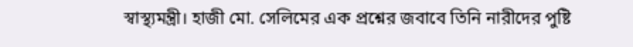স্বাস্থ্যমন্ত্রী। হাজী মো. সেলিমের এক প্রশ্নের জবাবে তিনি নারীদের পুষ্টি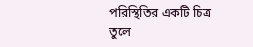পরিস্থিতির একটি চিত্র তুলে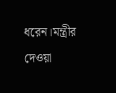ধরেন।মন্ত্রীর দেওয়া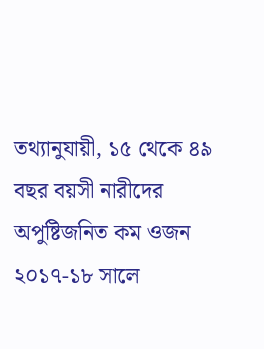তথ্যানুযায়ী, ১৫ থেকে ৪৯ বছর বয়সী নারীদের অপুষ্টিজনিত কম ওজন ২০১৭-১৮ সালে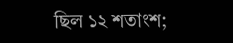ছিল ১২ শতাংশ;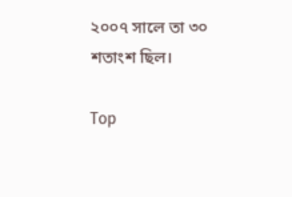২০০৭ সালে তা ৩০ শতাংশ ছিল।

Top